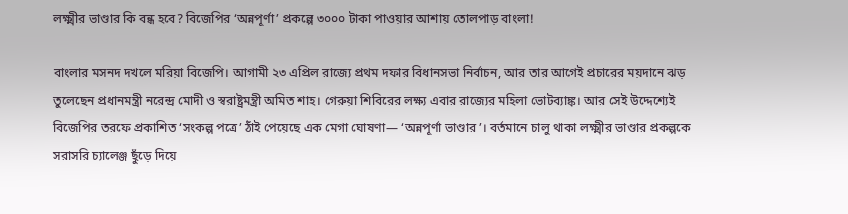লক্ষ্মীর ভাণ্ডার কি বন্ধ হবে? বিজেপির ‘অন্নপূর্ণা’ প্রকল্পে ৩০০০ টাকা পাওয়ার আশায় তোলপাড় বাংলা!

বাংলার মসনদ দখলে মরিয়া বিজেপি। আগামী ২৩ এপ্রিল রাজ্যে প্রথম দফার বিধানসভা নির্বাচন, আর তার আগেই প্রচারের ময়দানে ঝড় তুলেছেন প্রধানমন্ত্রী নরেন্দ্র মোদী ও স্বরাষ্ট্রমন্ত্রী অমিত শাহ। গেরুয়া শিবিরের লক্ষ্য এবার রাজ্যের মহিলা ভোটব্যাঙ্ক। আর সেই উদ্দেশ্যেই বিজেপির তরফে প্রকাশিত ‘সংকল্প পত্রে’ ঠাঁই পেয়েছে এক মেগা ঘোষণা— ‘অন্নপূর্ণা ভাণ্ডার’। বর্তমানে চালু থাকা লক্ষ্মীর ভাণ্ডার প্রকল্পকে সরাসরি চ্যালেঞ্জ ছুঁড়ে দিয়ে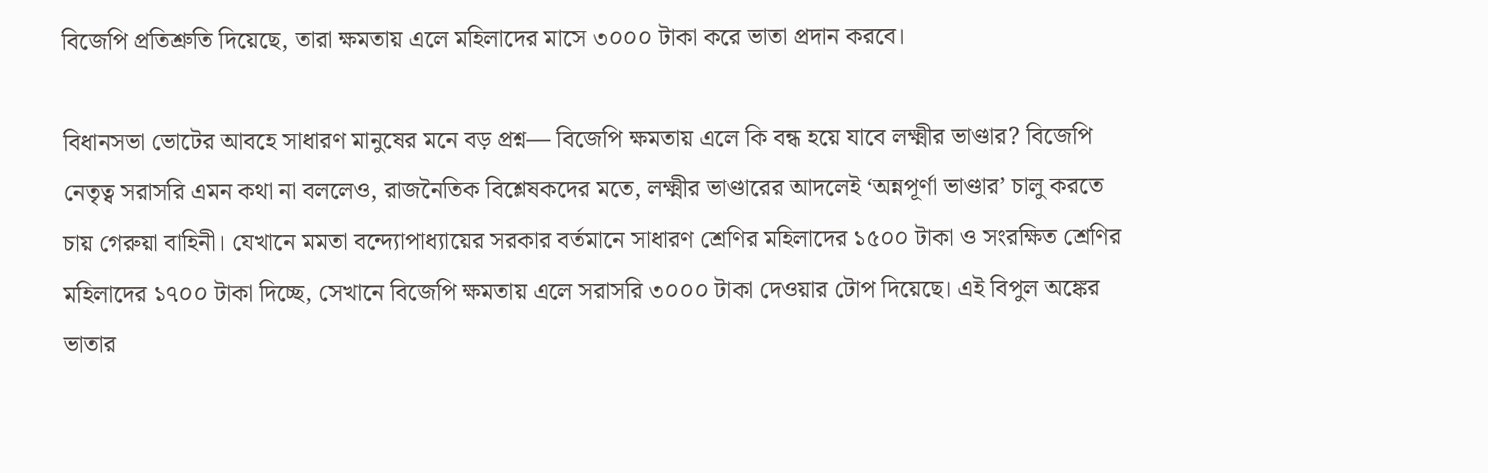বিজেপি প্রতিশ্রুতি দিয়েছে, তারা ক্ষমতায় এলে মহিলাদের মাসে ৩০০০ টাকা করে ভাতা প্রদান করবে।

বিধানসভা ভোটের আবহে সাধারণ মানুষের মনে বড় প্রশ্ন— বিজেপি ক্ষমতায় এলে কি বন্ধ হয়ে যাবে লক্ষ্মীর ভাণ্ডার? বিজেপি নেতৃত্ব সরাসরি এমন কথা না বললেও, রাজনৈতিক বিশ্লেষকদের মতে, লক্ষ্মীর ভাণ্ডারের আদলেই ‘অন্নপূর্ণা ভাণ্ডার’ চালু করতে চায় গেরুয়া বাহিনী। যেখানে মমতা বন্দ্যোপাধ্যায়ের সরকার বর্তমানে সাধারণ শ্রেণির মহিলাদের ১৫০০ টাকা ও সংরক্ষিত শ্রেণির মহিলাদের ১৭০০ টাকা দিচ্ছে, সেখানে বিজেপি ক্ষমতায় এলে সরাসরি ৩০০০ টাকা দেওয়ার টোপ দিয়েছে। এই বিপুল অঙ্কের ভাতার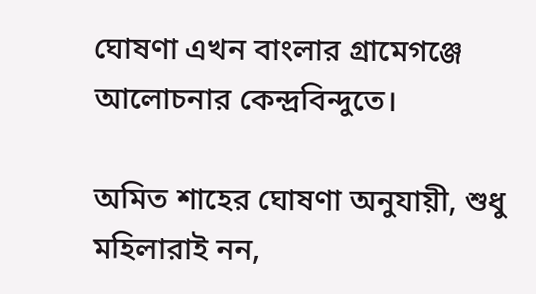ঘোষণা এখন বাংলার গ্রামেগঞ্জে আলোচনার কেন্দ্রবিন্দুতে।

অমিত শাহের ঘোষণা অনুযায়ী, শুধু মহিলারাই নন,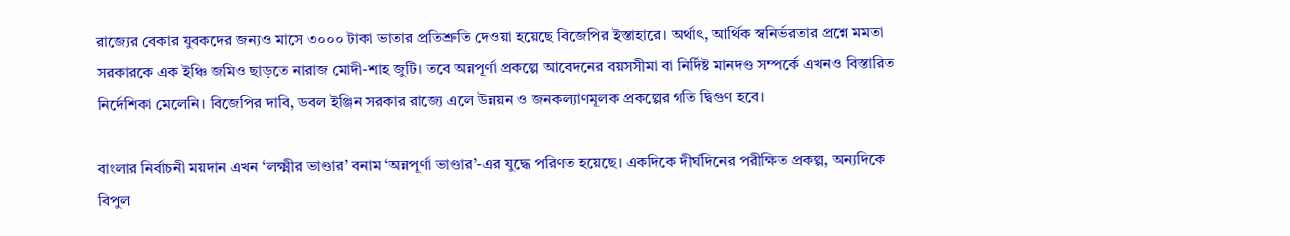রাজ্যের বেকার যুবকদের জন্যও মাসে ৩০০০ টাকা ভাতার প্রতিশ্রুতি দেওয়া হয়েছে বিজেপির ইস্তাহারে। অর্থাৎ, আর্থিক স্বনির্ভরতার প্রশ্নে মমতা সরকারকে এক ইঞ্চি জমিও ছাড়তে নারাজ মোদী-শাহ জুটি। তবে অন্নপূর্ণা প্রকল্পে আবেদনের বয়সসীমা বা নির্দিষ্ট মানদণ্ড সম্পর্কে এখনও বিস্তারিত নির্দেশিকা মেলেনি। বিজেপির দাবি, ডবল ইঞ্জিন সরকার রাজ্যে এলে উন্নয়ন ও জনকল্যাণমূলক প্রকল্পের গতি দ্বিগুণ হবে।

বাংলার নির্বাচনী ময়দান এখন ‘লক্ষ্মীর ভাণ্ডার’ বনাম ‘অন্নপূর্ণা ভাণ্ডার’-এর যুদ্ধে পরিণত হয়েছে। একদিকে দীর্ঘদিনের পরীক্ষিত প্রকল্প, অন্যদিকে বিপুল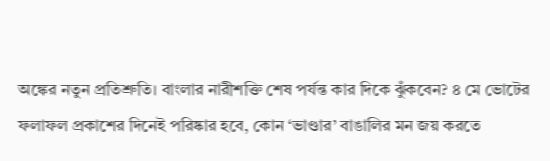অঙ্কের নতুন প্রতিশ্রুতি। বাংলার নারীশক্তি শেষ পর্যন্ত কার দিকে ঝুঁকবেন? ৪ মে ভোটের ফলাফল প্রকাশের দিনেই পরিষ্কার হবে, কোন ‘ভাণ্ডার’ বাঙালির মন জয় করতে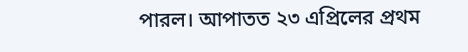পারল। আপাতত ২৩ এপ্রিলের প্রথম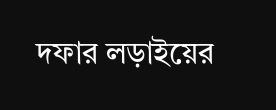দফার লড়াইয়ের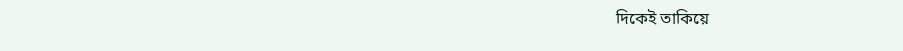দিকেই তাকিয়ে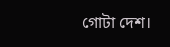গোটা দেশ।